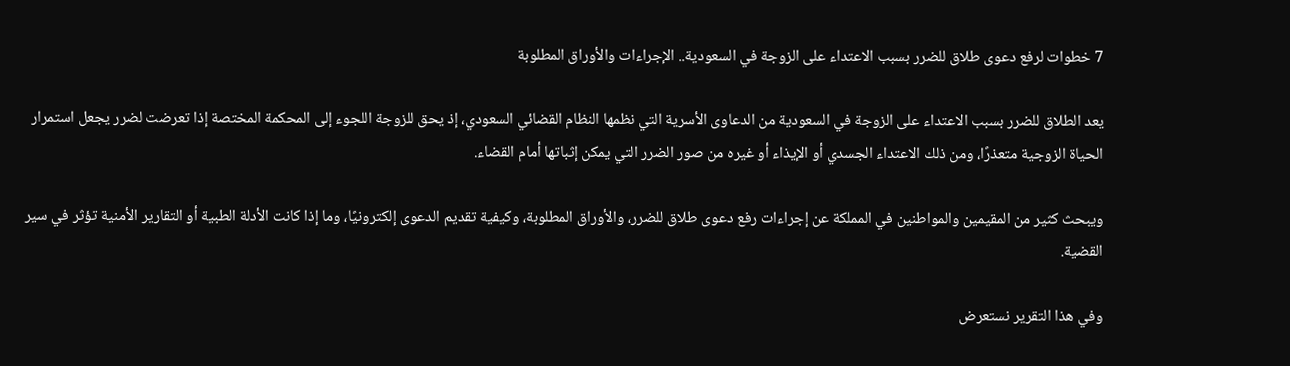7 خطوات لرفع دعوى طلاق للضرر بسبب الاعتداء على الزوجة في السعودية.. الإجراءات والأوراق المطلوبة

يعد الطلاق للضرر بسبب الاعتداء على الزوجة في السعودية من الدعاوى الأسرية التي نظمها النظام القضائي السعودي، إذ يحق للزوجة اللجوء إلى المحكمة المختصة إذا تعرضت لضرر يجعل استمرار الحياة الزوجية متعذرًا، ومن ذلك الاعتداء الجسدي أو الإيذاء أو غيره من صور الضرر التي يمكن إثباتها أمام القضاء.

ويبحث كثير من المقيمين والمواطنين في المملكة عن إجراءات رفع دعوى طلاق للضرر، والأوراق المطلوبة، وكيفية تقديم الدعوى إلكترونيًا، وما إذا كانت الأدلة الطبية أو التقارير الأمنية تؤثر في سير القضية.

وفي هذا التقرير نستعرض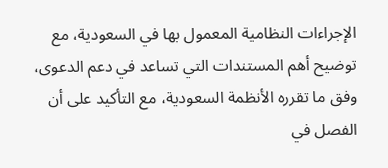الإجراءات النظامية المعمول بها في السعودية، مع توضيح أهم المستندات التي تساعد في دعم الدعوى، وفق ما تقرره الأنظمة السعودية، مع التأكيد على أن الفصل في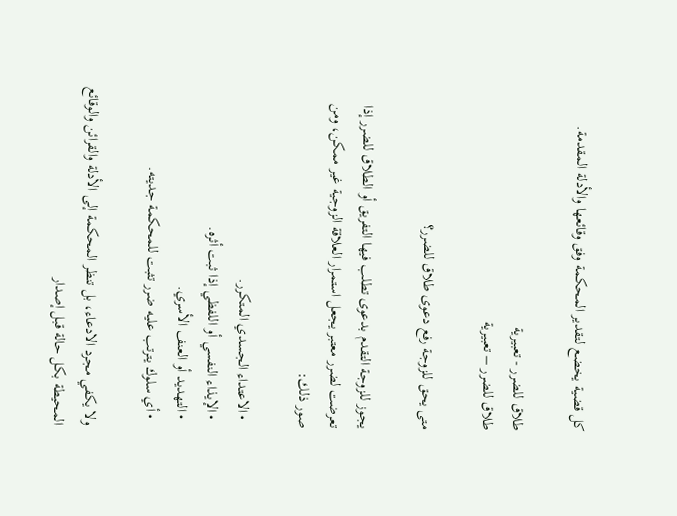كل قضية يخضع لتقدير المحكمة وفق وقائعها والأدلة المقدمة.

طلاق للضرر - تعبيرية
طلاق للضرر – تعبيرية

متى يحق للزوجة رفع دعوى طلاق للضرر؟

يجوز للزوجة التقدم بدعوى تطلب فيها التفريق أو الطلاق للضرر إذا تعرضت لضرر معتبر يجعل استمرار العلاقة الزوجية غير ممكن، ومن صور ذلك:

  • الاعتداء الجسدي المتكرر.
  • الإيذاء النفسي أو اللفظي إذا ثبت أثره.
  • التهديد أو العنف الأسري.
  • أي سلوك يترتب عليه ضرر تثبت للمحكمة جديته.

ولا يكفي مجرد الادعاء، بل تنظر المحكمة إلى الأدلة والقرائن والوقائع المحيطة بكل حالة قبل إصدار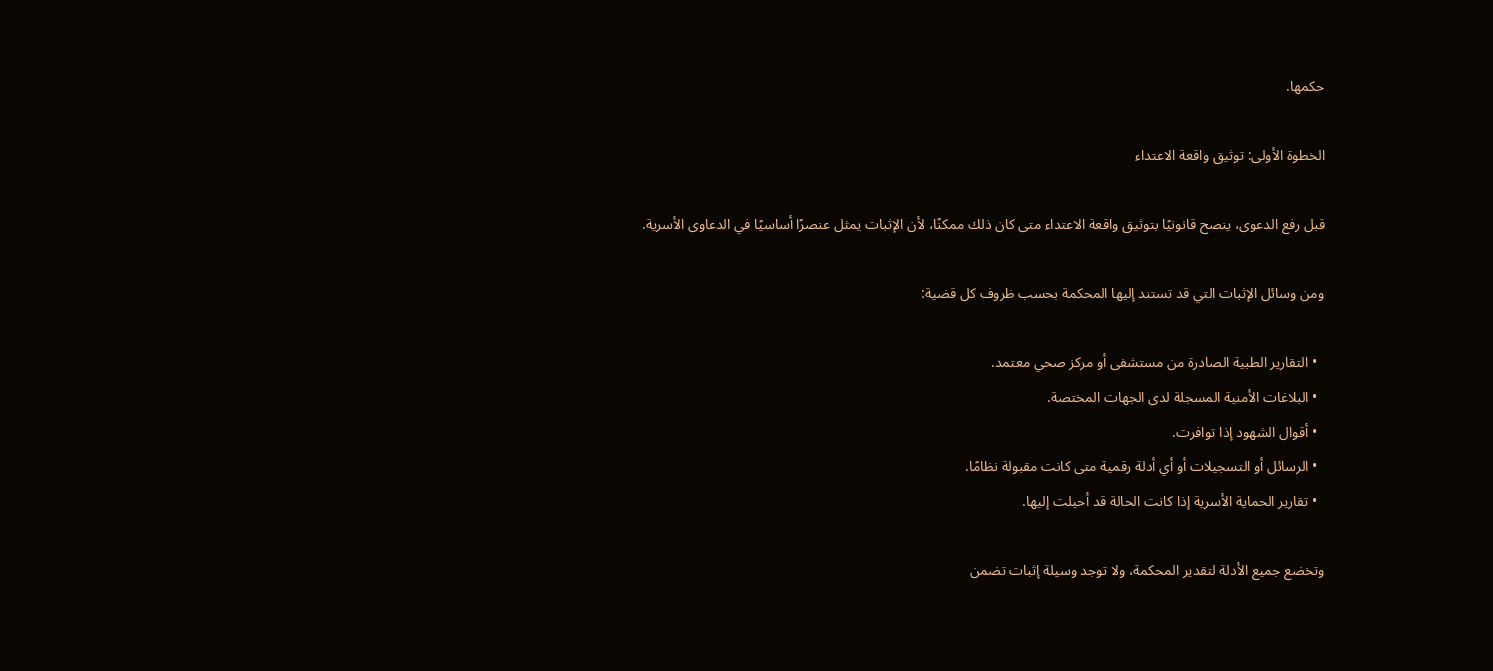حكمها.

الخطوة الأولى: توثيق واقعة الاعتداء

قبل رفع الدعوى، ينصح قانونيًا بتوثيق واقعة الاعتداء متى كان ذلك ممكنًا، لأن الإثبات يمثل عنصرًا أساسيًا في الدعاوى الأسرية.

ومن وسائل الإثبات التي قد تستند إليها المحكمة بحسب ظروف كل قضية:

  • التقارير الطبية الصادرة من مستشفى أو مركز صحي معتمد.
  • البلاغات الأمنية المسجلة لدى الجهات المختصة.
  • أقوال الشهود إذا توافرت.
  • الرسائل أو التسجيلات أو أي أدلة رقمية متى كانت مقبولة نظامًا.
  • تقارير الحماية الأسرية إذا كانت الحالة قد أحيلت إليها.

وتخضع جميع الأدلة لتقدير المحكمة، ولا توجد وسيلة إثبات تضمن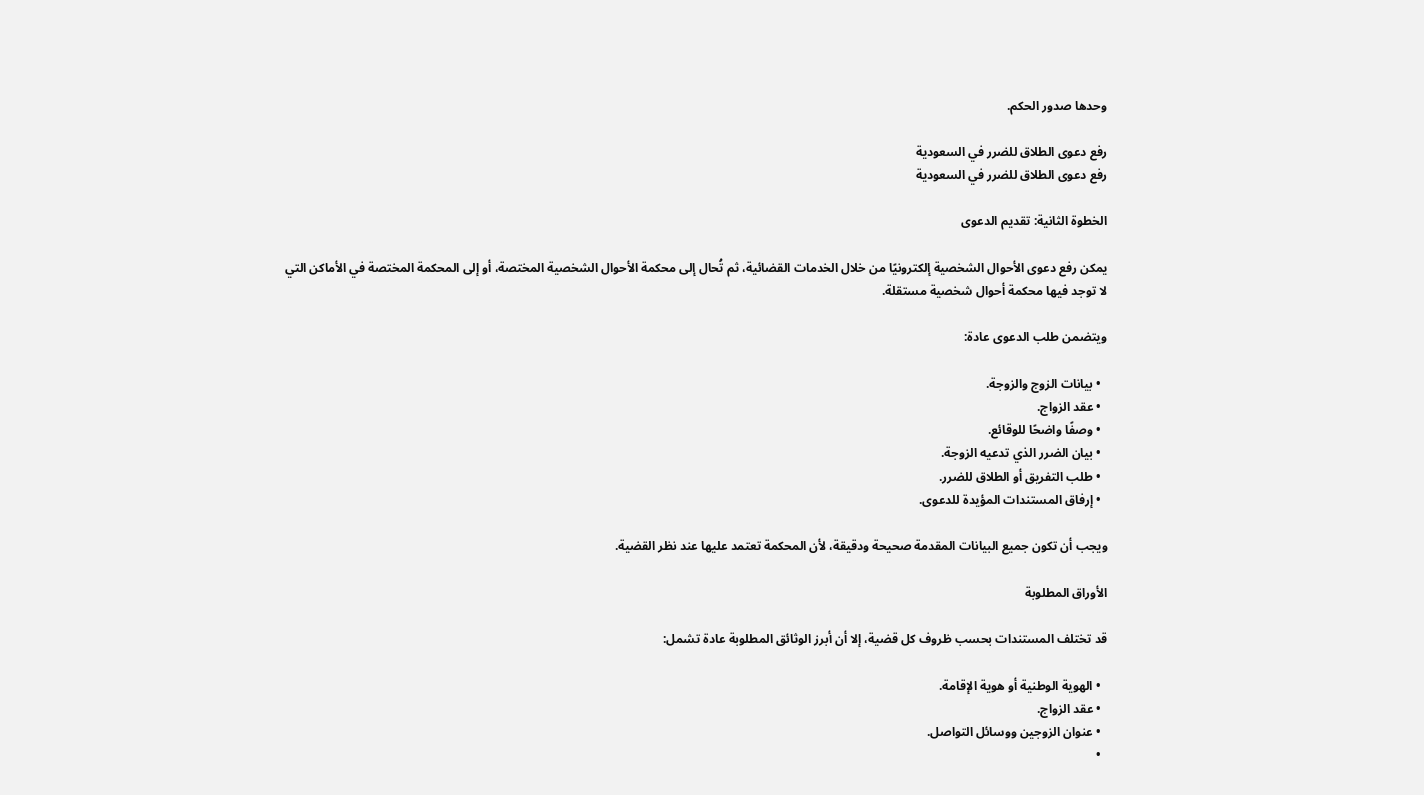وحدها صدور الحكم.

رفع دعوى الطلاق للضرر في السعودية
رفع دعوى الطلاق للضرر في السعودية

الخطوة الثانية: تقديم الدعوى

يمكن رفع دعوى الأحوال الشخصية إلكترونيًا من خلال الخدمات القضائية، ثم تُحال إلى محكمة الأحوال الشخصية المختصة، أو إلى المحكمة المختصة في الأماكن التي لا توجد فيها محكمة أحوال شخصية مستقلة.

ويتضمن طلب الدعوى عادة:

  • بيانات الزوج والزوجة.
  • عقد الزواج.
  • وصفًا واضحًا للوقائع.
  • بيان الضرر الذي تدعيه الزوجة.
  • طلب التفريق أو الطلاق للضرر.
  • إرفاق المستندات المؤيدة للدعوى.

ويجب أن تكون جميع البيانات المقدمة صحيحة ودقيقة، لأن المحكمة تعتمد عليها عند نظر القضية.

الأوراق المطلوبة

قد تختلف المستندات بحسب ظروف كل قضية، إلا أن أبرز الوثائق المطلوبة عادة تشمل:

  • الهوية الوطنية أو هوية الإقامة.
  • عقد الزواج.
  • عنوان الزوجين ووسائل التواصل.
  •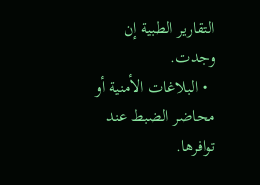التقارير الطبية إن وجدت.
  • البلاغات الأمنية أو محاضر الضبط عند توافرها.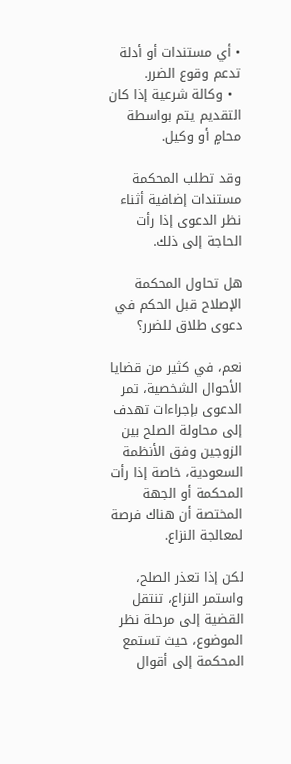• أي مستندات أو أدلة تدعم وقوع الضرر.
  • وكالة شرعية إذا كان التقديم يتم بواسطة محامٍ أو وكيل.

وقد تطلب المحكمة مستندات إضافية أثناء نظر الدعوى إذا رأت الحاجة إلى ذلك.

هل تحاول المحكمة الإصلاح قبل الحكم في دعوى طلاق للضرر؟

نعم، في كثير من قضايا الأحوال الشخصية، تمر الدعوى بإجراءات تهدف إلى محاولة الصلح بين الزوجين وفق الأنظمة السعودية، خاصة إذا رأت المحكمة أو الجهة المختصة أن هناك فرصة لمعالجة النزاع.

لكن إذا تعذر الصلح، واستمر النزاع، تنتقل القضية إلى مرحلة نظر الموضوع، حيث تستمع المحكمة إلى أقوال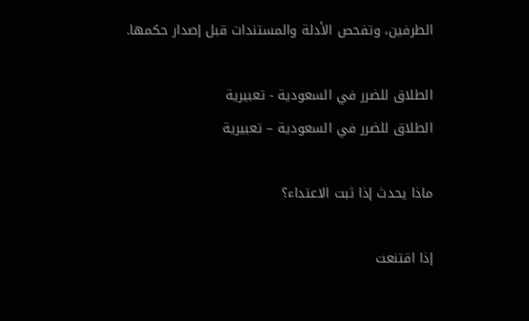الطرفين، وتفحص الأدلة والمستندات قبل إصدار حكمها.

الطلاق للضرر في السعودية - تعبيرية
الطلاق للضرر في السعودية – تعبيرية

ماذا يحدث إذا ثبت الاعتداء؟

إذا اقتنعت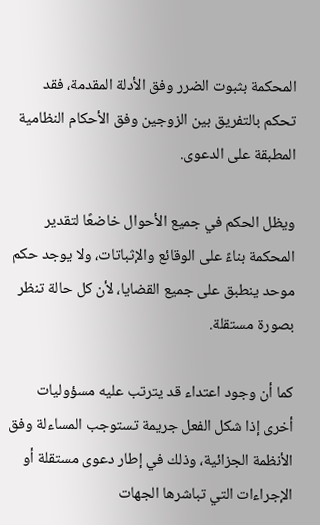المحكمة بثبوت الضرر وفق الأدلة المقدمة، فقد تحكم بالتفريق بين الزوجين وفق الأحكام النظامية المطبقة على الدعوى.

ويظل الحكم في جميع الأحوال خاضعًا لتقدير المحكمة بناءً على الوقائع والإثباتات، ولا يوجد حكم موحد ينطبق على جميع القضايا، لأن كل حالة تنظر بصورة مستقلة.

كما أن وجود اعتداء قد يترتب عليه مسؤوليات أخرى إذا شكل الفعل جريمة تستوجب المساءلة وفق الأنظمة الجزائية، وذلك في إطار دعوى مستقلة أو الإجراءات التي تباشرها الجهات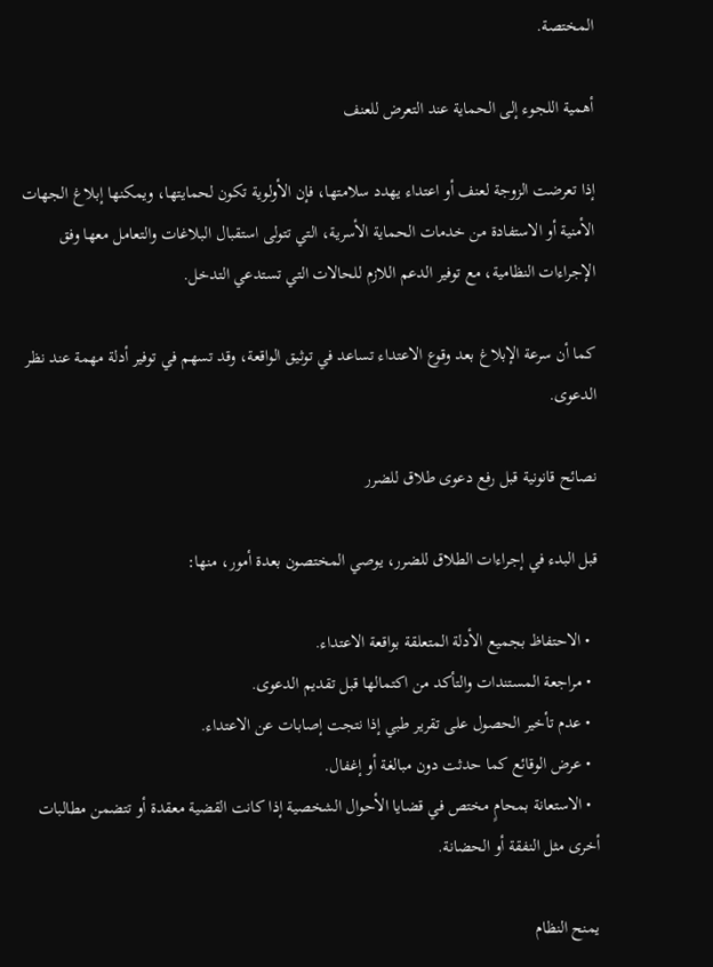المختصة.

أهمية اللجوء إلى الحماية عند التعرض للعنف

إذا تعرضت الزوجة لعنف أو اعتداء يهدد سلامتها، فإن الأولوية تكون لحمايتها، ويمكنها إبلاغ الجهات الأمنية أو الاستفادة من خدمات الحماية الأسرية، التي تتولى استقبال البلاغات والتعامل معها وفق الإجراءات النظامية، مع توفير الدعم اللازم للحالات التي تستدعي التدخل.

كما أن سرعة الإبلاغ بعد وقوع الاعتداء تساعد في توثيق الواقعة، وقد تسهم في توفير أدلة مهمة عند نظر الدعوى.

نصائح قانونية قبل رفع دعوى طلاق للضرر

قبل البدء في إجراءات الطلاق للضرر، يوصي المختصون بعدة أمور، منها:

  • الاحتفاظ بجميع الأدلة المتعلقة بواقعة الاعتداء.
  • مراجعة المستندات والتأكد من اكتمالها قبل تقديم الدعوى.
  • عدم تأخير الحصول على تقرير طبي إذا نتجت إصابات عن الاعتداء.
  • عرض الوقائع كما حدثت دون مبالغة أو إغفال.
  • الاستعانة بمحامٍ مختص في قضايا الأحوال الشخصية إذا كانت القضية معقدة أو تتضمن مطالبات أخرى مثل النفقة أو الحضانة.

يمنح النظام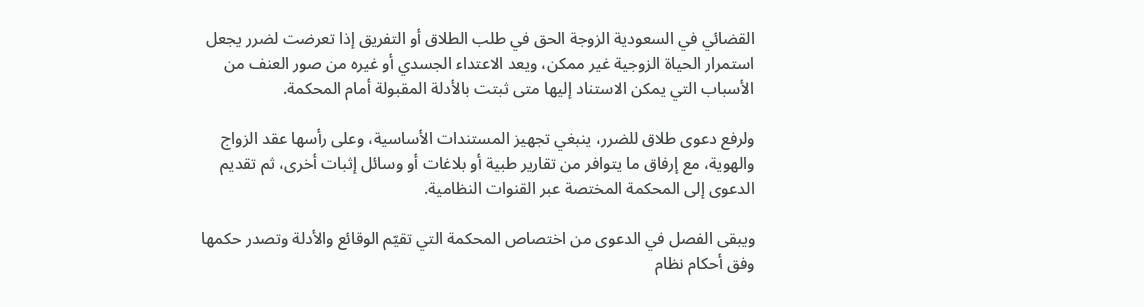القضائي في السعودية الزوجة الحق في طلب الطلاق أو التفريق إذا تعرضت لضرر يجعل استمرار الحياة الزوجية غير ممكن، ويعد الاعتداء الجسدي أو غيره من صور العنف من الأسباب التي يمكن الاستناد إليها متى ثبتت بالأدلة المقبولة أمام المحكمة.

ولرفع دعوى طلاق للضرر، ينبغي تجهيز المستندات الأساسية، وعلى رأسها عقد الزواج والهوية، مع إرفاق ما يتوافر من تقارير طبية أو بلاغات أو وسائل إثبات أخرى، ثم تقديم الدعوى إلى المحكمة المختصة عبر القنوات النظامية.

ويبقى الفصل في الدعوى من اختصاص المحكمة التي تقيّم الوقائع والأدلة وتصدر حكمها وفق أحكام نظام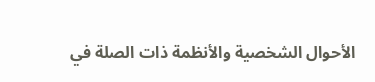الأحوال الشخصية والأنظمة ذات الصلة في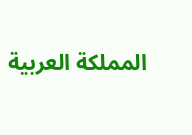المملكة العربية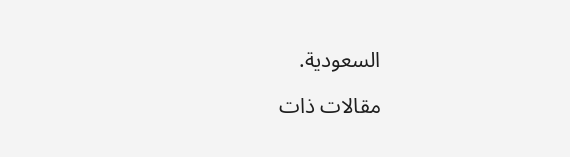السعودية.

مقالات ذات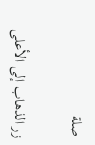صلة

زر الذهاب إلى الأعلى